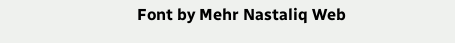Font by Mehr Nastaliq Web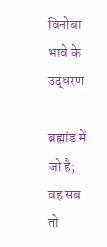विनोबा भावे के उद्धरण

ब्रह्मांड में जो है; वह सब तो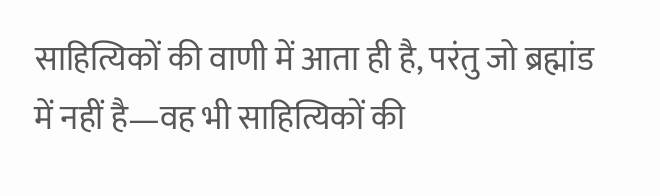साहित्यिकों की वाणी में आता ही है, परंतु जो ब्रह्मांड में नहीं है—वह भी साहित्यिकों की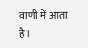वाणी में आता है।